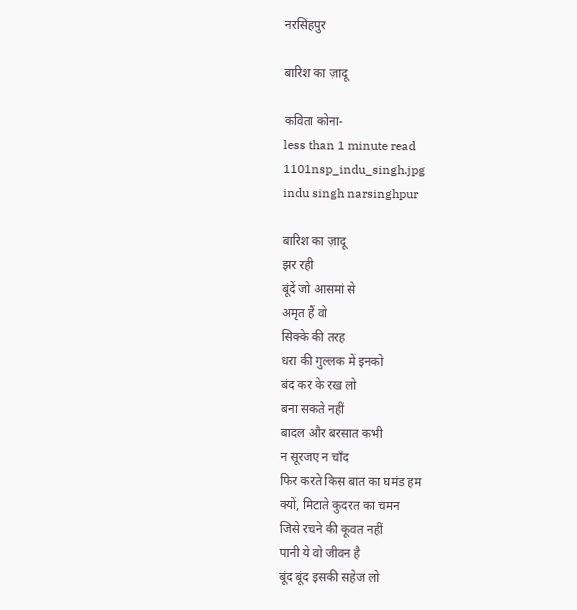नरसिंहपुर

बारिश का ज़ादू

कविता कोना-
less than 1 minute read
1101nsp_indu_singh.jpg
indu singh narsinghpur

बारिश का ज़ादू
झर रही
बूंदें जो आसमां से
अमृत हैं वो
सिक्के की तरह
धरा की गुल्लक में इनको
बंद कर के रख लो
बना सकते नहीं
बादल और बरसात कभी
न सूरजए न चाँद
फिर करते किस बात का घमंड हम
क्यों, मिटाते कुदरत का चमन
जिसे रचने की कूवत नहीं
पानी ये वो जीवन है
बूंद बूंद इसकी सहेज लो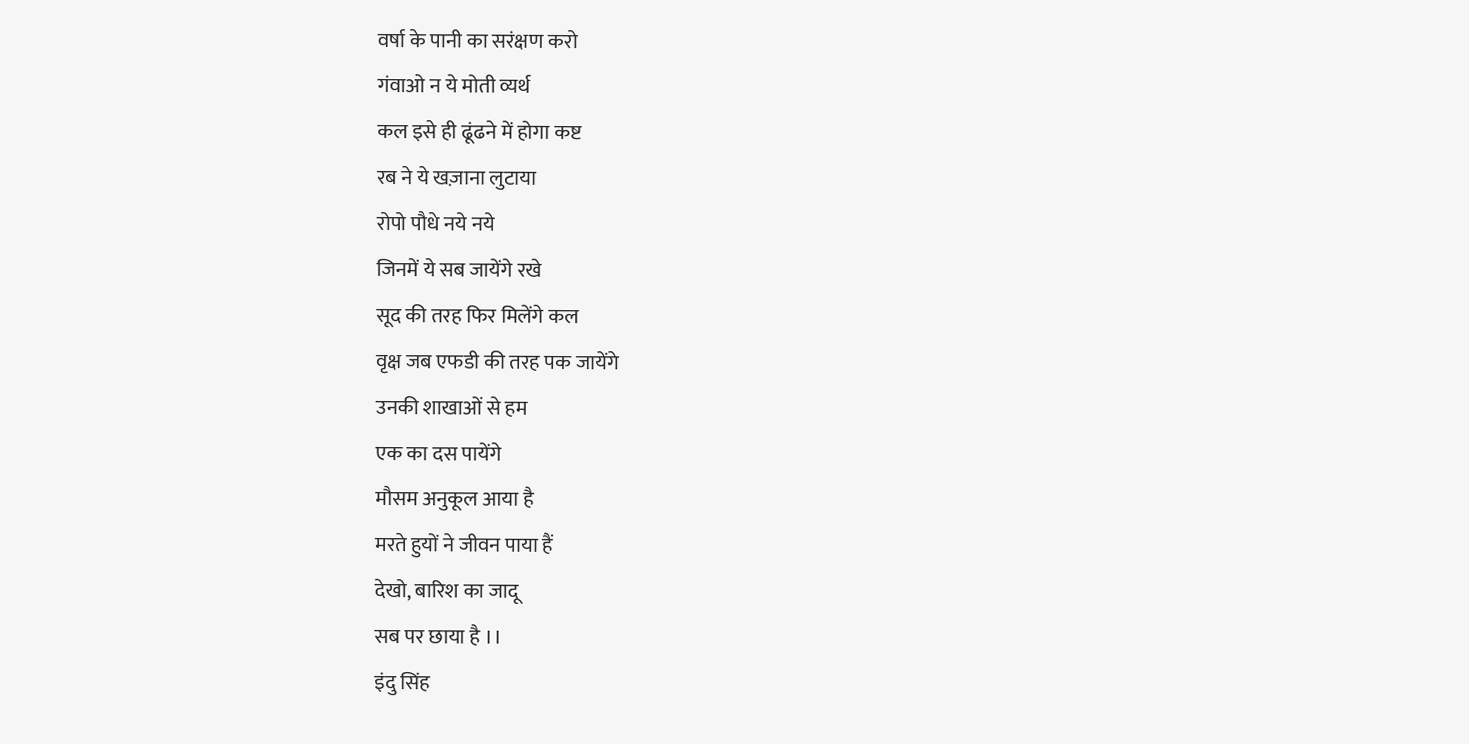वर्षा के पानी का सरंक्षण करो
गंवाओ न ये मोती व्यर्थ
कल इसे ही ढूंढने में होगा कष्ट
रब ने ये खज़ाना लुटाया
रोपो पौधे नये नये
जिनमें ये सब जायेंगे रखे
सूद की तरह फिर मिलेंगे कल
वृक्ष जब एफडी की तरह पक जायेंगे
उनकी शाखाओं से हम
एक का दस पायेंगे
मौसम अनुकूल आया है
मरते हुयों ने जीवन पाया हैं
देखो, बारिश का जादू
सब पर छाया है ।।
इंदु सिंह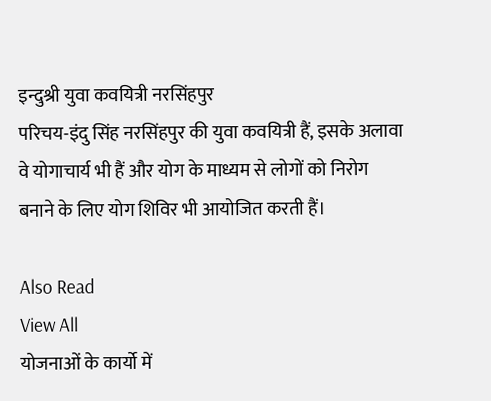इन्दुश्री युवा कवयित्री नरसिंहपुर
परिचय-इंदु सिंह नरसिंहपुर की युवा कवयित्री हैं, इसके अलावा वे योगाचार्य भी हैं और योग के माध्यम से लोगों को निरोग बनाने के लिए योग शिविर भी आयोजित करती हैं।

Also Read
View All
योजनाओं के कार्यो में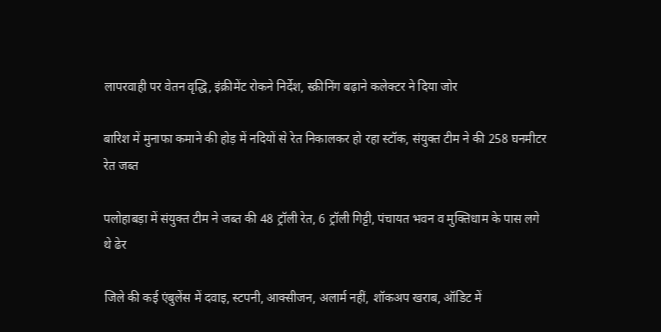लापरवाही पर वेतन वृद्धि, इंक्रीमेंट रोकने निर्देश, स्क्रीनिंग बढ़ाने कलेक्टर ने दिया जोर

बारिश में मुनाफा कमाने की होड़ में नदियों से रेत निकालकर हो रहा स्टॉक, संयुक्त टीम ने की 258 घनमीटर रेत जब्त

पलोहाबड़ा में संयुक्त टीम ने जब्त की 48 ट्रॉली रेत, 6 ट्रॉली गिट्टी, पंचायत भवन व मुक्तिधाम के पास लगे थे ढेर

जिले की कई एंबुलेंस में दवाइ, स्टपनी, आक्सीजन, अलार्म नहीं, शॉकअप खराब, ऑडिट में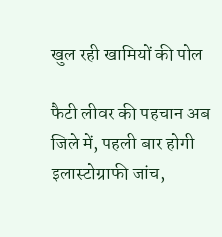खुल रही खामियों की पोल

फैटी लीवर की पहचान अब जिले में, पहली बार होगी इलास्टोग्राफी जांच,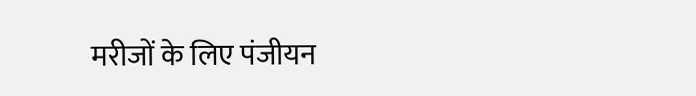मरीजों के लिए पंजीयन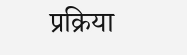प्रक्रिया